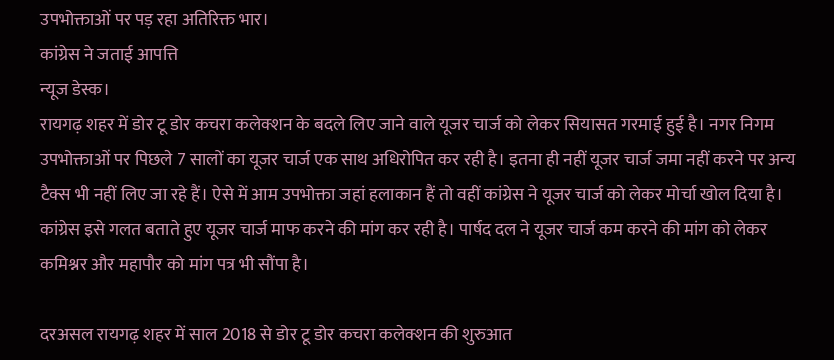उपभोक्ताओं पर पड़ रहा अतिरिक्त भार।
कांग्रेस ने जताई आपत्ति
न्यूज डेस्क।
रायगढ़ शहर में डोर टू डोर कचरा कलेक्शन के बदले लिए जाने वाले यूजर चार्ज को लेकर सियासत गरमाई हुई है। नगर निगम उपभोक्ताओं पर पिछले 7 सालों का यूजर चार्ज एक साथ अधिरोपित कर रही है। इतना ही नहीं यूजर चार्ज जमा नहीं करने पर अन्य टैक्स भी नहीं लिए जा रहे हैं। ऐसे में आम उपभोक्ता जहां हलाकान हैं तो वहीं कांग्रेस ने यूजर चार्ज को लेकर मोर्चा खोल दिया है। कांग्रेस इसे गलत बताते हुए यूजर चार्ज माफ करने की मांग कर रही है। पार्षद दल ने यूजर चार्ज कम करने की मांग को लेकर कमिश्नर और महापौर को मांग पत्र भी सौंपा है।

दरअसल रायगढ़ शहर में साल 2018 से डोर टू डोर कचरा कलेक्शन की शुरुआत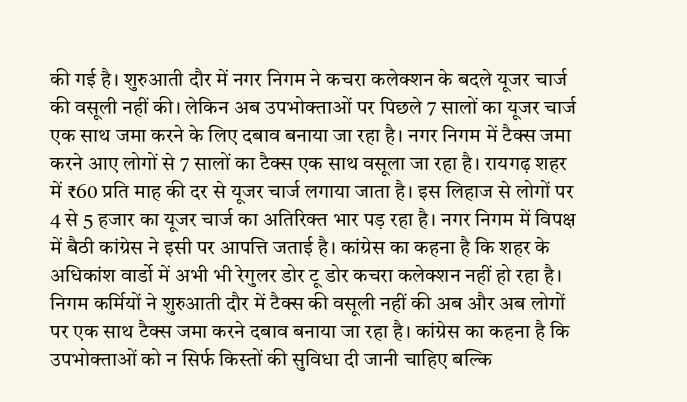की गई है। शुरुआती दौर में नगर निगम ने कचरा कलेक्शन के बदले यूजर चार्ज की वसूली नहीं की। लेकिन अब उपभोक्ताओं पर पिछले 7 सालों का यूजर चार्ज एक साथ जमा करने के लिए दबाव बनाया जा रहा है। नगर निगम में टैक्स जमा करने आए लोगों से 7 सालों का टैक्स एक साथ वसूला जा रहा है। रायगढ़ शहर में ₹60 प्रति माह की दर से यूजर चार्ज लगाया जाता है। इस लिहाज से लोगों पर 4 से 5 हजार का यूजर चार्ज का अतिरिक्त भार पड़ रहा है। नगर निगम में विपक्ष में बैठी कांग्रेस ने इसी पर आपत्ति जताई है। कांग्रेस का कहना है कि शहर के अधिकांश वार्डो में अभी भी रेगुलर डोर टू डोर कचरा कलेक्शन नहीं हो रहा है। निगम कर्मियों ने शुरुआती दौर में टैक्स की वसूली नहीं की अब और अब लोगों पर एक साथ टैक्स जमा करने दबाव बनाया जा रहा है। कांग्रेस का कहना है कि उपभोक्ताओं को न सिर्फ किस्तों की सुविधा दी जानी चाहिए बल्कि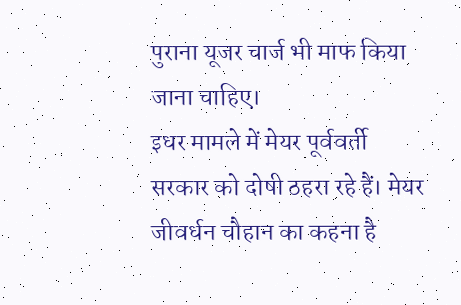पुराना यूजर चार्ज भी माफ किया जाना चाहिए।
इधर मामले में मेयर पूर्ववर्ती सरकार को दोषी ठहरा रहे हैं। मेयर जीवर्धन चौहान का कहना है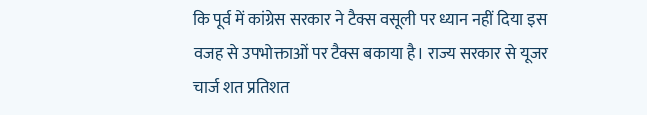कि पूर्व में कांग्रेस सरकार ने टैक्स वसूली पर ध्यान नहीं दिया इस वजह से उपभोक्ताओं पर टैक्स बकाया है। राज्य सरकार से यूजर चार्ज शत प्रतिशत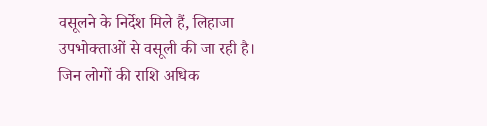वसूलने के निर्देश मिले हैं, लिहाजा उपभोक्ताओं से वसूली की जा रही है। जिन लोगों की राशि अधिक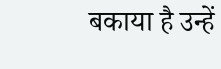बकाया है उन्हें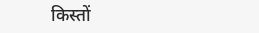किस्तों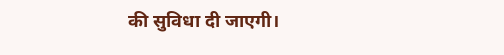की सुविधा दी जाएगी।